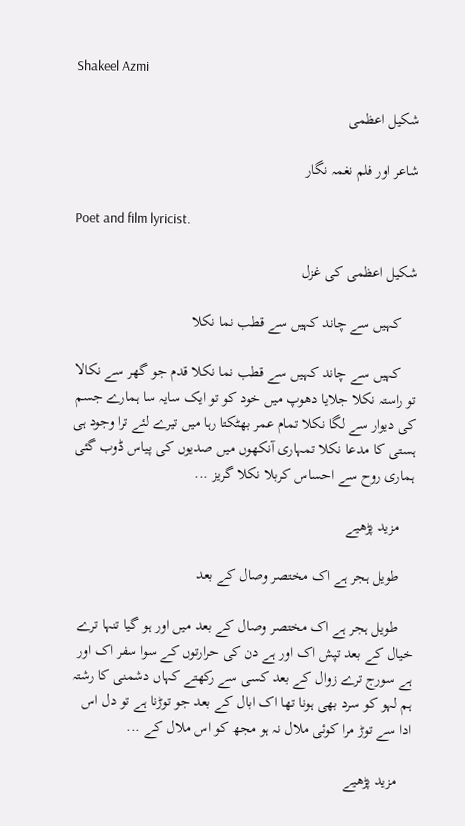Shakeel Azmi

شکیل اعظمی

شاعر اور فلم نغمہ نگار

Poet and film lyricist.

شکیل اعظمی کی غزل

    کہیں سے چاند کہیں سے قطب نما نکلا

    کہیں سے چاند کہیں سے قطب نما نکلا قدم جو گھر سے نکالا تو راستہ نکلا جلایا دھوپ میں خود کو تو ایک سایہ سا ہمارے جسم کی دیوار سے لگا نکلا تمام عمر بھٹکتا رہا میں تیرے لئے ترا وجود ہی ہستی کا مدعا نکلا تمہاری آنکھوں میں صدیوں کی پیاس ڈوب گئی ہماری روح سے احساس کربلا نکلا گریز ...

    مزید پڑھیے

    طویل ہجر ہے اک مختصر وصال کے بعد

    طویل ہجر ہے اک مختصر وصال کے بعد میں اور ہو گیا تنہا ترے خیال کے بعد تپش اک اور ہے دن کی حرارتوں کے سوا سفر اک اور ہے سورج ترے زوال کے بعد کسی سے رکھتے کہاں دشمنی کا رشتہ ہم لہو کو سرد بھی ہونا تھا اک ابال کے بعد جو توڑنا ہے تو دل اس ادا سے توڑ مرا کوئی ملال نہ ہو مجھ کو اس ملال کے ...

    مزید پڑھیے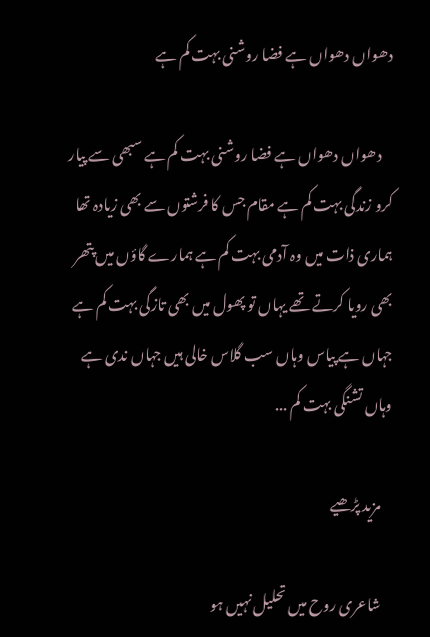دھواں دھواں ہے فضا روشنی بہت کم ہے

    دھواں دھواں ہے فضا روشنی بہت کم ہے سبھی سے پیار کرو زندگی بہت کم ہے مقام جس کا فرشتوں سے بھی زیادہ تھا ہماری ذات میں وہ آدمی بہت کم ہے ہمارے گاؤں میں پتھر بھی رویا کرتے تھے یہاں تو پھول میں بھی تازگی بہت کم ہے جہاں ہے پیاس وہاں سب گلاس خالی ہیں جہاں ندی ہے وہاں تشنگی بہت کم ...

    مزید پڑھیے

    شاعری روح میں تحلیل نہیں ہو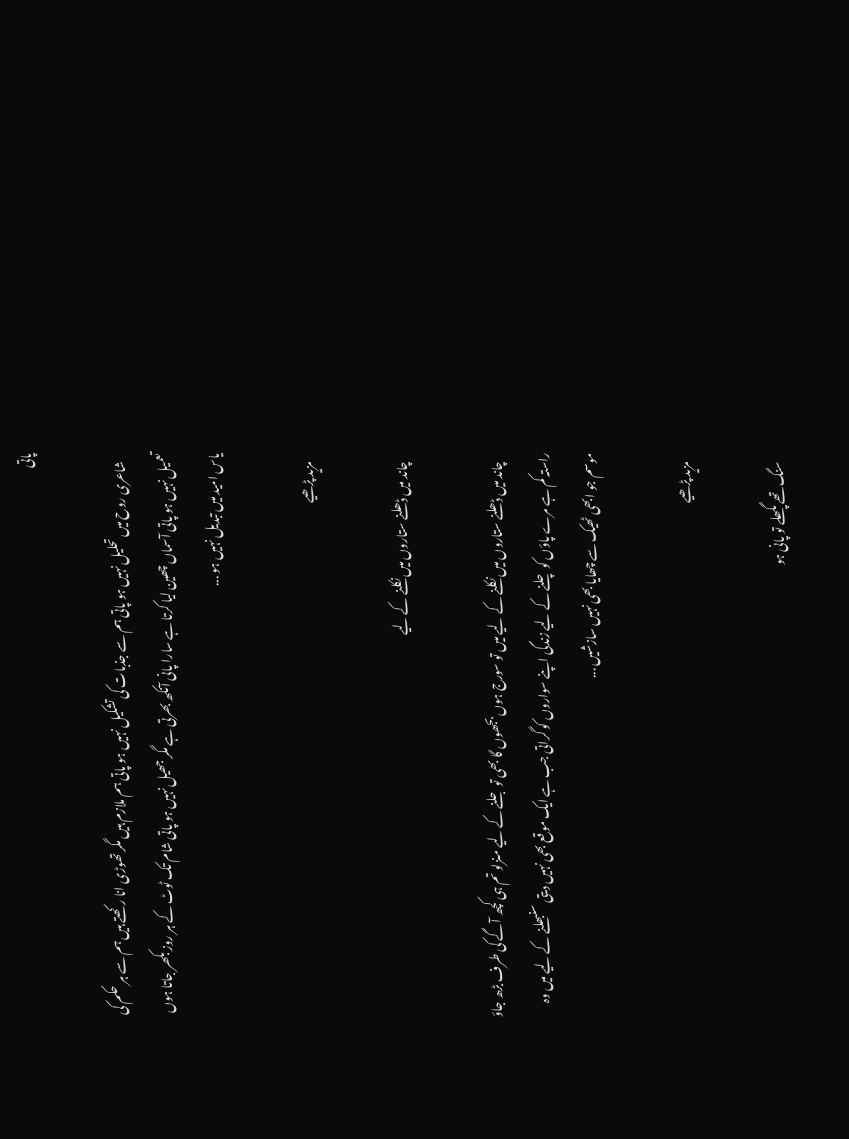پاتی

    شاعری روح میں تحلیل نہیں ہو پاتی ہم سے جذبات کی تشکیل نہیں ہو پاتی ہم ملازم ہیں مگر تھوڑی انا رکھتے ہیں ہم سے ہر حکم کی تعمیل نہیں ہو پاتی آسماں چھین لیا کرتا ہے سارا پانی آنکھ بھرتی ہے مگر جھیل نہیں ہو پاتی شام تک ٹوٹ کے ہر روز بکھر جاتا ہوں یاس امید میں تبدیل نہیں ہو ...

    مزید پڑھیے

    چاند میں ڈھلنے ستاروں میں نکلنے کے لیے

    چاند میں ڈھلنے ستاروں میں نکلنے کے لیے میں تو سورج ہوں بجھوں گا بھی تو جلنے کے لیے منزلو تم ہی کچھ آگے کی طرف بڑھ جاؤ راستہ کم ہے مرے پاؤں کو چلنے کے لیے زندگی اپنے سواروں کو گراتی جب ہے ایک موقع بھی نہیں دیتی سنبھلنے کے لیے میں وہ موسم جو ابھی ٹھیک سے چھایا بھی نہیں سازشیں ...

    مزید پڑھیے

    سنگ تھے پگھلے تو پانی ہو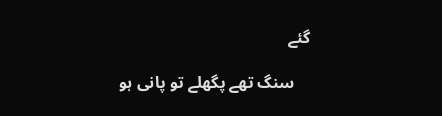گئے

    سنگ تھے پگھلے تو پانی ہو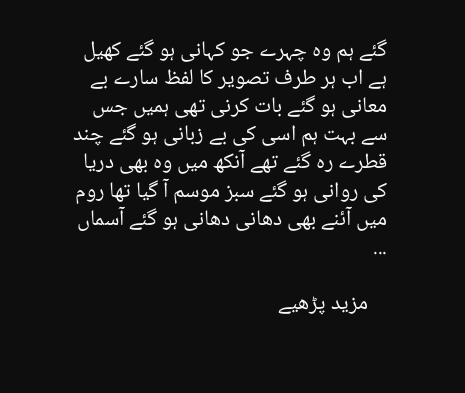گئے ہم وہ چہرے جو کہانی ہو گئے کھیل ہے اب ہر طرف تصویر کا لفظ سارے بے معانی ہو گئے بات کرنی تھی ہمیں جس سے بہت ہم اسی کی بے زبانی ہو گئے چند قطرے رہ گئے تھے آنکھ میں وہ بھی دریا کی روانی ہو گئے سبز موسم آ گیا تھا روم میں آئنے بھی دھانی دھانی ہو گئے آسماں ...

    مزید پڑھیے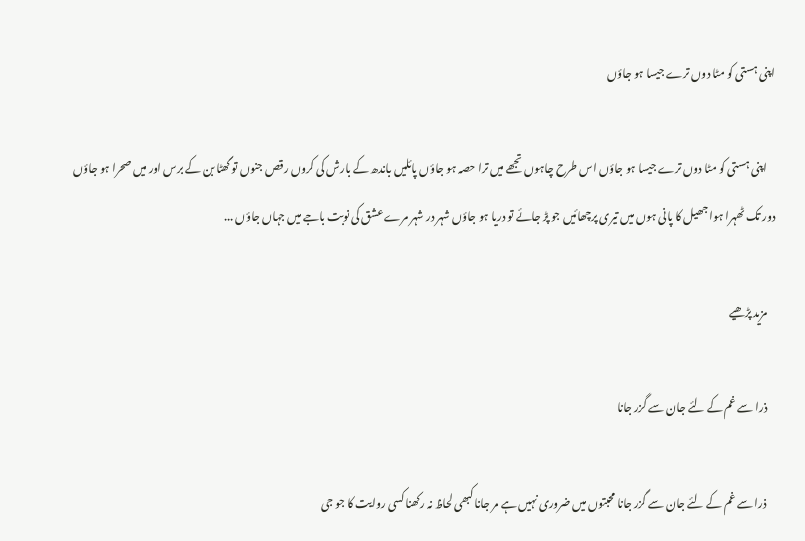اپنی ہستی کو مٹا دوں ترے جیسا ہو جاؤں

    اپنی ہستی کو مٹا دوں ترے جیسا ہو جاؤں اس طرح چاہوں تجھے میں ترا حصہ ہو جاؤں پائلیں باندھ کے بارش کی کروں رقص جنوں تو گھٹا بن کے برس اور میں صحرا ہو جاؤں دور تک ٹھہرا ہوا جھیل کا پانی ہوں میں تیری پرچھائیں جو پڑ جائے تو دریا ہو جاؤں شہر در شہر مرے عشق کی نوبت باجے میں جہاں جاؤں ...

    مزید پڑھیے

    ذرا سے غم کے لئے جان سے گزر جانا

    ذرا سے غم کے لئے جان سے گزر جانا محبتوں میں ضروری نہیں ہے مر جانا کبھی لحاظ نہ رکھنا کسی روایت کا جو جی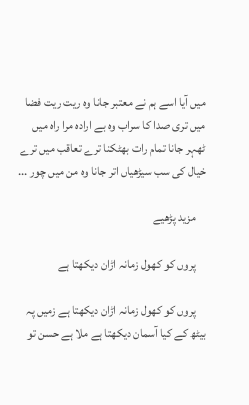میں آیا اسے ہم نے معتبر جانا وہ ریت ریت فضا میں تری صدا کا سراب وہ بے ارادہ مرا راہ میں ٹھہر جانا تمام رات بھٹکنا ترے تعاقب میں ترے خیال کی سب سیڑھیاں اتر جانا وہ من میں چور ...

    مزید پڑھیے

    پروں کو کھول زمانہ اڑان دیکھتا ہے

    پروں کو کھول زمانہ اڑان دیکھتا ہے زمیں پہ بیٹھ کے کیا آسمان دیکھتا ہے ملا ہے حسن تو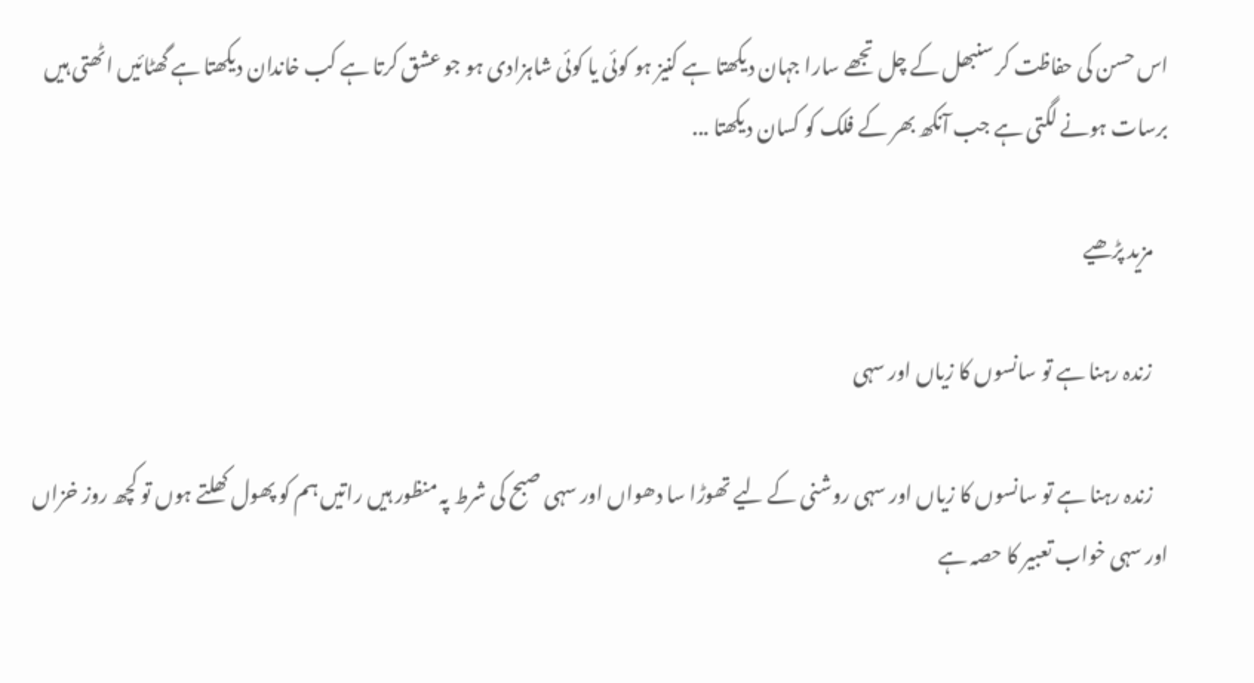اس حسن کی حفاظت کر سنبھل کے چل تجھے سارا جہان دیکھتا ہے کنیز ہو کوئی یا کوئی شاہزادی ہو جو عشق کرتا ہے کب خاندان دیکھتا ہے گھٹائیں اٹھتی ہیں برسات ہونے لگتی ہے جب آنکھ بھر کے فلک کو کسان دیکھتا ...

    مزید پڑھیے

    زندہ رہنا ہے تو سانسوں کا زیاں اور سہی

    زندہ رہنا ہے تو سانسوں کا زیاں اور سہی روشنی کے لیے تھوڑا سا دھواں اور سہی صبح کی شرط پہ منظور ہیں راتیں ہم کو پھول کھلتے ہوں تو کچھ روز خزاں اور سہی خواب تعبیر کا حصہ ہے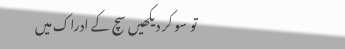تو سو کر دیکھیں سچ کے ادراک میں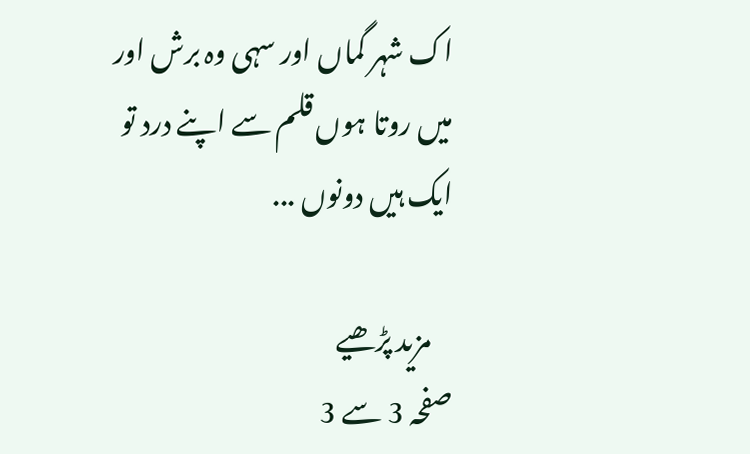اک شہر گماں اور سہی وہ برش اور میں روتا ہوں قلم سے اپنے درد تو ایک ہیں دونوں ...

    مزید پڑھیے
صفحہ 3 سے 3